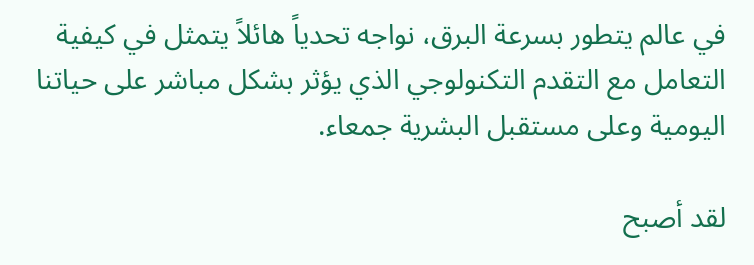في عالم يتطور بسرعة البرق، نواجه تحدياً هائلاً يتمثل في كيفية التعامل مع التقدم التكنولوجي الذي يؤثر بشكل مباشر على حياتنا اليومية وعلى مستقبل البشرية جمعاء.

لقد أصبح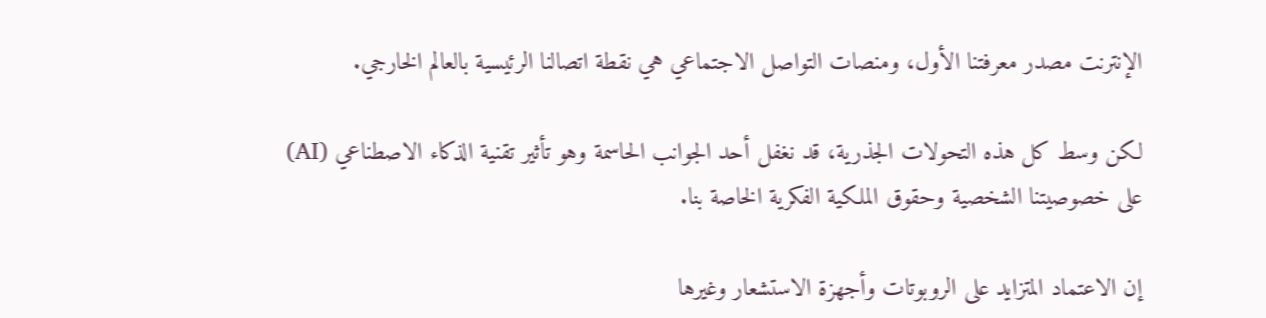الإنترنت مصدر معرفتنا الأول، ومنصات التواصل الاجتماعي هي نقطة اتصالنا الرئيسية بالعالم الخارجي.

لكن وسط كل هذه التحولات الجذرية، قد نغفل أحد الجوانب الحاسمة وهو تأثير تقنية الذكاء الاصطناعي (AI) على خصوصيتنا الشخصية وحقوق الملكية الفكرية الخاصة بنا.

إن الاعتماد المتزايد على الروبوتات وأجهزة الاستشعار وغيرها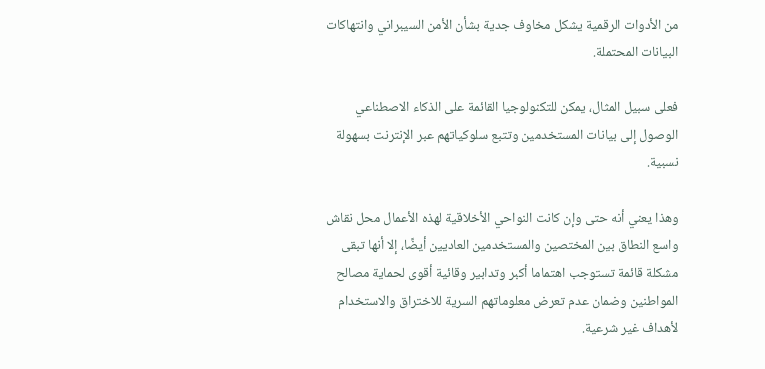من الأدوات الرقمية يشكل مخاوف جدية بشأن الأمن السيبراني وانتهاكات البيانات المحتملة.

فعلى سبيل المثال، يمكن للتكنولوجيا القائمة على الذكاء الاصطناعي الوصول إلى بيانات المستخدمين وتتبع سلوكياتهم عبر الإنترنت بسهولة نسبية.

وهذا يعني أنه حتى وإن كانت النواحي الأخلاقية لهذه الأعمال محل نقاش واسع النطاق بين المختصين والمستخدمين العاديين أيضًا، إلا أنها تبقى مشكلة قائمة تستوجب اهتماما أكبر وتدابير وقائية أقوى لحماية مصالح المواطنين وضمان عدم تعرض معلوماتهم السرية للاختراق والاستخدام لأهداف غير شرعية.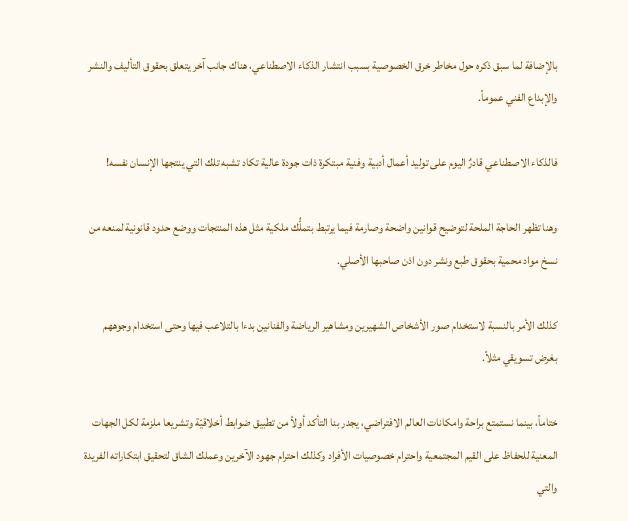بالإضافة لما سبق ذكره حول مخاطر خرق الخصوصية بسبب انتشار الذكاء الاصطناعي، هناك جانب آخر يتعلق بحقوق التأليف والنشر والإبداع الفني عموماً.

فالذكاء الاصطناعي قادرٌ اليوم على توليد أعمال أدبية وفنية مبتكرة ذات جودة عالية تكاد تشبه تلك التي ينتجها الإنسان نفسه!

وهنا تظهر الحاجة الملحة لتوضيح قوانين واضحة وصارمة فيما يرتبط بتملُّك ملكية مثل هذه المنتجات ووضع حدود قانونية لمنعه من نسخ مواد محمية بحقوق طبع ونشر دون اذن صاحبها الأصلي.

كذلك الأمر بالنسبة لاستخدام صور الأشخاص الشهيرين ومشاهير الرياضة والفنانين بدءا بالتلاعب فيها وحتى استخدام وجوههم بغرض تسويقي مثلاً.

ختاماً، بينما نستمتع براحة وامكانات العالم الافتراضي، يجدر بنا التأكد أولاً من تطبيق ضوابط أخلاقيّة وتشريعا ملزمة لكل الجهات المعنية للحفاظ على القيم المجتمعية واحترام خصوصيات الأفراد وكذلك احترام جهود الآخرين وعملك الشاق لتحقيق ابتكاراته الفريدة والتي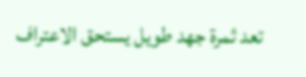تعد ثمرة جهد طويل يستحق الاعتراف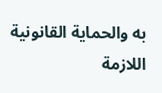به والحماية القانونية اللازمة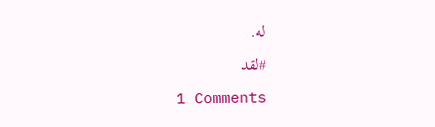له.

#لقد

1 Comments